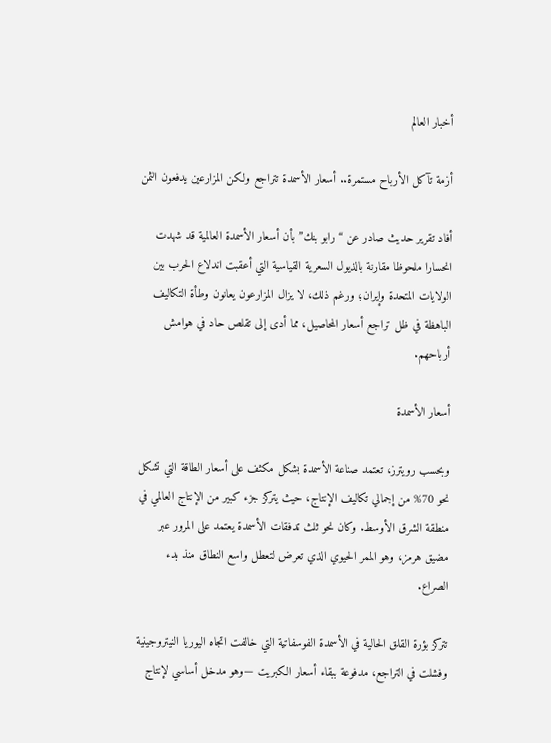أخبار العالم

أزمة تآكل الأرباح مستمرة.. أسعار الأسمدة تتراجع ولكن المزارعين يدفعون الثمن

أفاد تقرير حديث صادر عن “رابو بنك” بأن أسعار الأسمدة العالمية قد شهدت انحسارا ملحوظا مقارنة بالذيول السعرية القياسية التي أعقبت اندلاع الحرب بين الولايات المتحدة وإيران؛ ورغم ذلك، لا يزال المزارعون يعانون وطأة التكاليف الباهظة في ظل تراجع أسعار المحاصيل، مما أدى إلى تقلص حاد في هوامش أرباحهم.

أسعار الأسمدة

وبحسب رويترز، تعتمد صناعة الأسمدة بشكل مكثف على أسعار الطاقة التي تشكل نحو 70% من إجمالي تكاليف الإنتاج، حيث يتركز جزء كبير من الإنتاج العالمي في منطقة الشرق الأوسط. وكان نحو ثلث تدفقات الأسمدة يعتمد على المرور عبر مضيق هرمز، وهو الممر الحيوي الذي تعرض لتعطل واسع النطاق منذ بدء الصراع.

تتركز بؤرة القلق الحالية في الأسمدة الفوسفاتية التي خالفت اتجاه اليوريا النيتروجينية وفشلت في التراجع، مدفوعة ببقاء أسعار الكبريت —وهو مدخل أساسي لإنتاج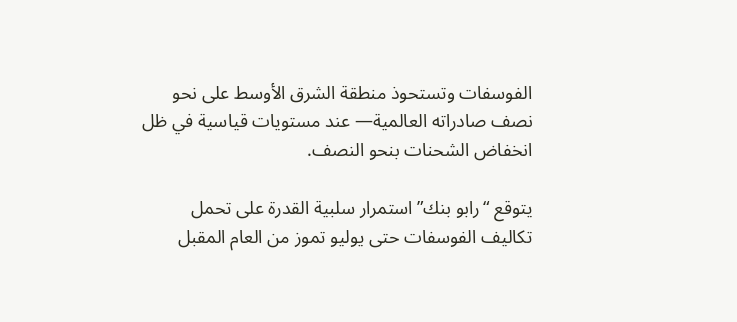الفوسفات وتستحوذ منطقة الشرق الأوسط على نحو نصف صادراته العالمية— عند مستويات قياسية في ظل انخفاض الشحنات بنحو النصف.

يتوقع “رابو بنك” استمرار سلبية القدرة على تحمل تكاليف الفوسفات حتى يوليو تموز من العام المقبل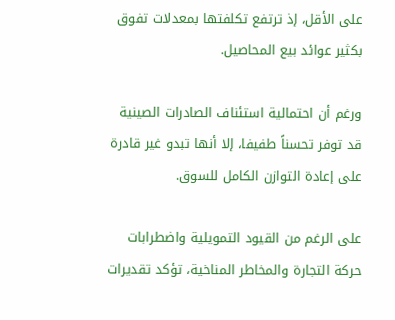على الأقل، إذ ترتفع تكلفتها بمعدلات تفوق بكثير عوائد بيع المحاصيل.

ورغم أن احتمالية استئناف الصادرات الصينية قد توفر تحسناً طفيفا، إلا أنها تبدو غير قادرة على إعادة التوازن الكامل للسوق.

على الرغم من القيود التمويلية واضطرابات حركة التجارة والمخاطر المناخية، تؤكد تقديرات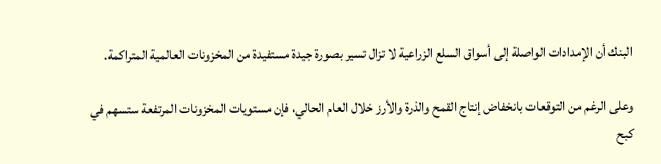البنك أن الإمدادات الواصلة إلى أسواق السلع الزراعية لا تزال تسير بصورة جيدة مستفيدة من المخزونات العالمية المتراكمة.

وعلى الرغم من التوقعات بانخفاض إنتاج القمح والذرة والأرز خلال العام الحالي، فإن مستويات المخزونات المرتفعة ستسهم في كبح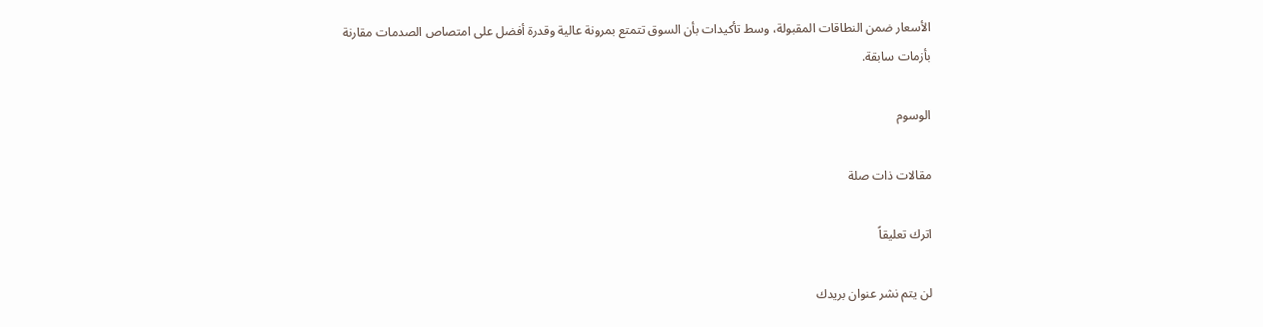الأسعار ضمن النطاقات المقبولة، وسط تأكيدات بأن السوق تتمتع بمرونة عالية وقدرة أفضل على امتصاص الصدمات مقارنة بأزمات سابقة.

الوسوم

مقالات ذات صلة

اترك تعليقاً

لن يتم نشر عنوان بريدك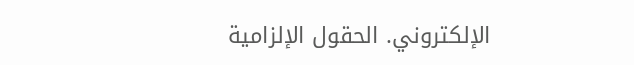الإلكتروني. الحقول الإلزامية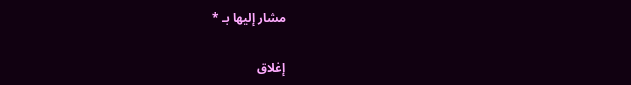مشار إليها بـ *

إغلاق